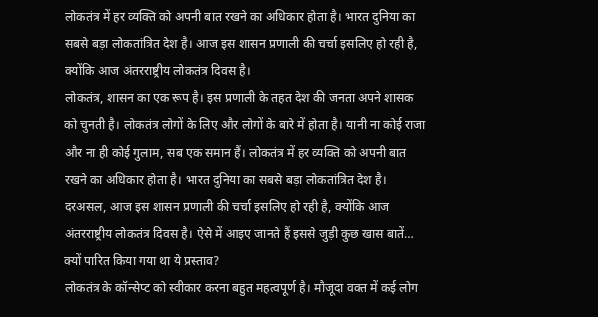लोकतंत्र में हर व्यक्ति को अपनी बात रखने का अधिकार होता है। भारत दुनिया का सबसे बड़ा लोकतांत्रित देश है। आज इस शासन प्रणाली की चर्चा इसलिए हो रही है, क्योंकि आज अंतरराष्ट्रीय लोकतंत्र दिवस है।
लोकतंत्र, शासन का एक रूप है। इस प्रणाली के तहत देश की जनता अपने शासक को चुनती है। लोकतंत्र लोगों के लिए और लोगों के बारे में होता है। यानी ना कोई राजा और ना ही कोई गुलाम, सब एक समान हैं। लोकतंत्र में हर व्यक्ति को अपनी बात रखने का अधिकार होता है। भारत दुनिया का सबसे बड़ा लोकतांत्रित देश है। दरअसल, आज इस शासन प्रणाली की चर्चा इसलिए हो रही है, क्योंकि आज अंतरराष्ट्रीय लोकतंत्र दिवस है। ऐसे में आइए जानते हैं इससे जुड़ी कुछ खास बातें…
क्यों पारित किया गया था ये प्रस्ताव?
लोकतंत्र के कॉन्सेप्ट को स्वीकार करना बहुत महत्वपूर्ण है। मौजूदा वक्त में कई लोग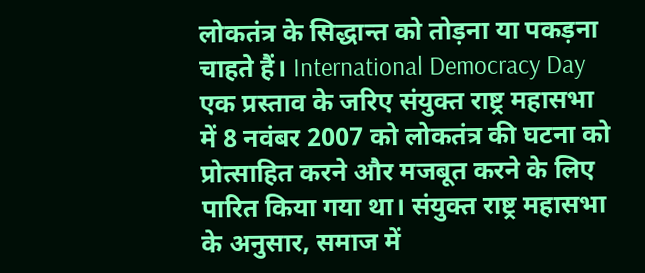लोकतंत्र के सिद्धान्त को तोड़ना या पकड़ना चाहते हैं। International Democracy Day एक प्रस्ताव के जरिए संयुक्त राष्ट्र महासभा में 8 नवंबर 2007 को लोकतंत्र की घटना को प्रोत्साहित करने और मजबूत करने के लिए पारित किया गया था। संयुक्त राष्ट्र महासभा के अनुसार, समाज में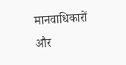मानवाधिकारों और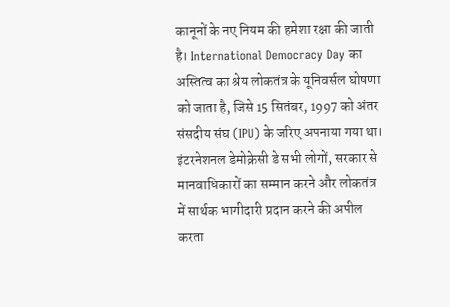कानूनों के नए नियम की हमेशा रक्षा की जाती है। International Democracy Day का अस्तित्व का श्रेय लोकतंत्र के यूनिवर्सल घोषणा को जाता है, जिसे 15 सितंबर, 1997 को अंतर संसदीय संघ (IPU) के जरिए अपनाया गया था।
इंटरनेशनल डेमोक्रेसी डे सभी लोगों, सरकार से मानवाधिकारों का सम्मान करने और लोकतंत्र में सार्थक भागीदारी प्रदान करने की अपील करता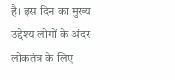है। इस दिन का मुख्य उद्देश्य लोगों के अंदर लोकतंत्र के लिए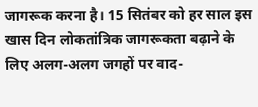जागरूक करना है। 15 सितंबर को हर साल इस खास दिन लोकतांत्रिक जागरूकता बढ़ाने के लिए अलग-अलग जगहों पर वाद-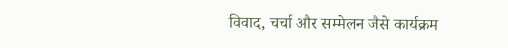विवाद, चर्चा और सम्मेलन जैसे कार्यक्रम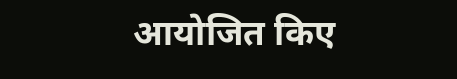आयोजित किए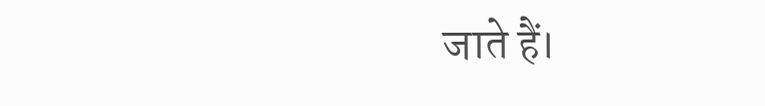जाते हैं।